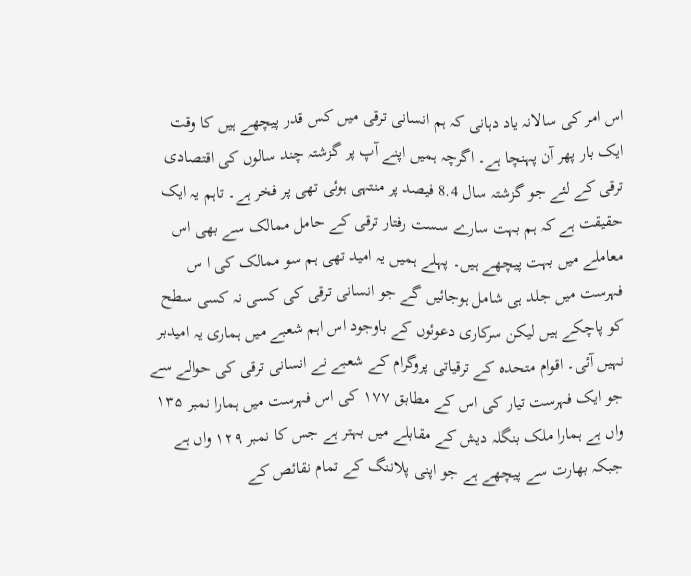اس امر کی سالانہ یاد دہانی کہ ہم انسانی ترقی میں کس قدر پیچھے ہیں کا وقت ایک بار پھر آن پہنچا ہے۔ اگرچہ ہمیں اپنے آپ پر گزشتہ چند سالوں کی اقتصادی ترقی کے لئے جو گزشتہ سال 8.4 فیصد پر منتہی ہوئی تھی پر فخر ہے۔ تاہم یہ ایک حقیقت ہے کہ ہم بہت سارے سست رفتار ترقی کے حامل ممالک سے بھی اس معاملے میں بہت پیچھے ہیں۔ پہلے ہمیں یہ امید تھی ہم سو ممالک کی ا س فہرست میں جلد ہی شامل ہوجائیں گے جو انسانی ترقی کی کسی نہ کسی سطح کو پاچکے ہیں لیکن سرکاری دعوئوں کے باوجود اس اہم شعبے میں ہماری یہ امیدبر نہیں آئی۔ اقوام متحدہ کے ترقیاتی پروگرام کے شعبے نے انسانی ترقی کی حوالے سے جو ایک فہرست تیار کی اس کے مطابق ۱۷۷ کی اس فہرست میں ہمارا نمبر ۱۳۵ واں ہے ہمارا ملک بنگلہ دیش کے مقابلے میں بہتر ہے جس کا نمبر ۱۲۹ واں ہے جبکہ بھارت سے پیچھے ہے جو اپنی پلاننگ کے تمام نقائص کے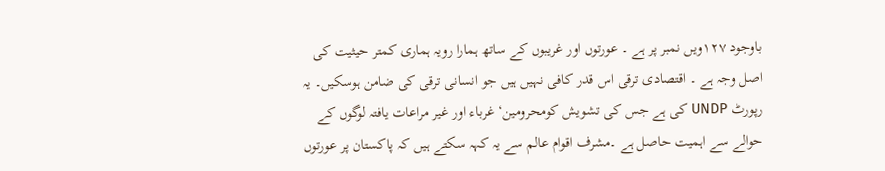باوجود ۱۲۷ویں نمبر پر ہے ۔ عورتوں اور غریبوں کے ساتھ ہمارا رویہ ہماری کمتر حیثیت کی اصل وجہ ہے ۔ اقتصادی ترقی اس قدر کافی نہیں ہیں جو انسانی ترقی کی ضامن ہوسکیں۔ یہ رپورٹ UNDP کی ہے جس کی تشویش کومحرومین‘ غرباء اور غیر مراعات یافتہ لوگوں کے حوالے سے اہمیت حاصل ہے ۔مشرف اقوام عالم سے یہ کہہ سکتے ہیں کہ پاکستان پر عورتوں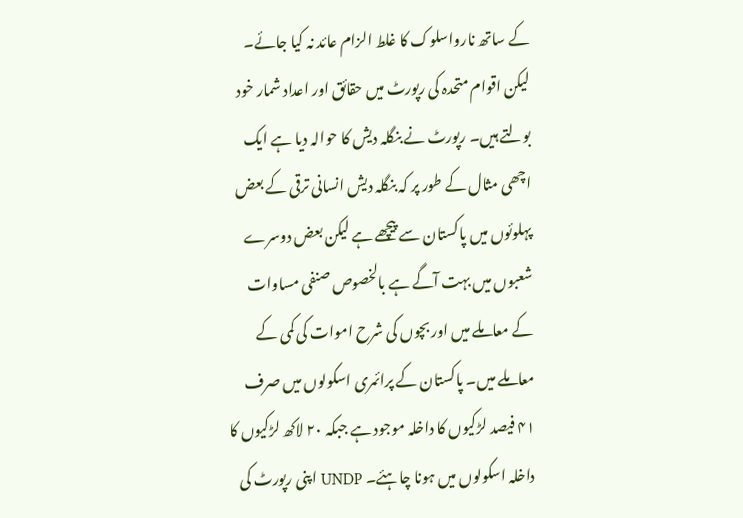کے ساتھ نارواسلوک کا غلط الزام عائد نہ کیا جائے۔ لیکن اقوام متحدہ کی رپورٹ میں حقائق اور اعداد شمار خود بولتے ہیں۔ رپورٹ نے بنگلہ دیش کا حوالہ دیا ہے ایک اچھی مثال کے طور پر کہ بنگلہ دیش انسانی ترقی کے بعض پہلوئوں میں پاکستان سے پیچھے ہے لیکن بعض دوسرے شعبوں میں بہت آگے ہے بالخصوص صنفی مساوات کے معاملے میں اور بچوں کی شرح اموات کی کمی کے معاملے میں۔ پاکستان کے پرائمری اسکولوں میں صرف ۴۱ فیصد لڑکیوں کا داخلہ موجود ہے جبکہ ۲۰ لاکھ لڑکیوں کا داخلہ اسکولوں میں ہونا چاہئے۔ UNDP اپنی رپورٹ کی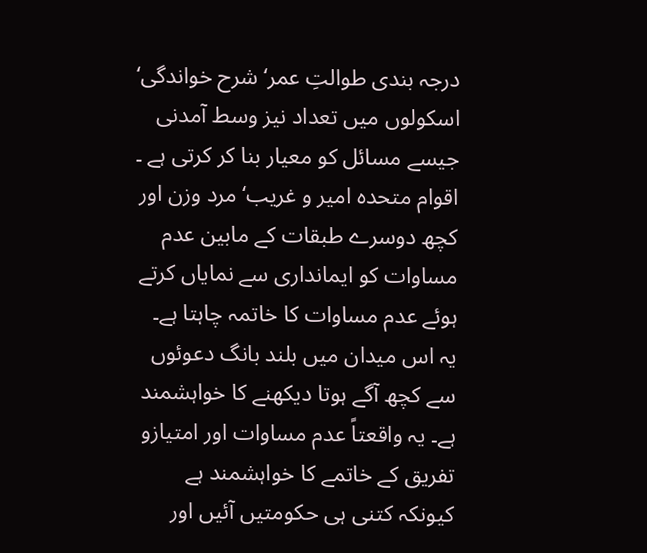درجہ بندی طوالتِ عمر‘ شرح خواندگی‘ اسکولوں میں تعداد نیز وسط آمدنی جیسے مسائل کو معیار بنا کر کرتی ہے ۔ اقوام متحدہ امیر و غریب‘ مرد وزن اور کچھ دوسرے طبقات کے مابین عدم مساوات کو ایمانداری سے نمایاں کرتے ہوئے عدم مساوات کا خاتمہ چاہتا ہے۔ یہ اس میدان میں بلند بانگ دعوئوں سے کچھ آگے ہوتا دیکھنے کا خواہشمند ہے۔ یہ واقعتاً عدم مساوات اور امتیازو تفریق کے خاتمے کا خواہشمند ہے کیونکہ کتنی ہی حکومتیں آئیں اور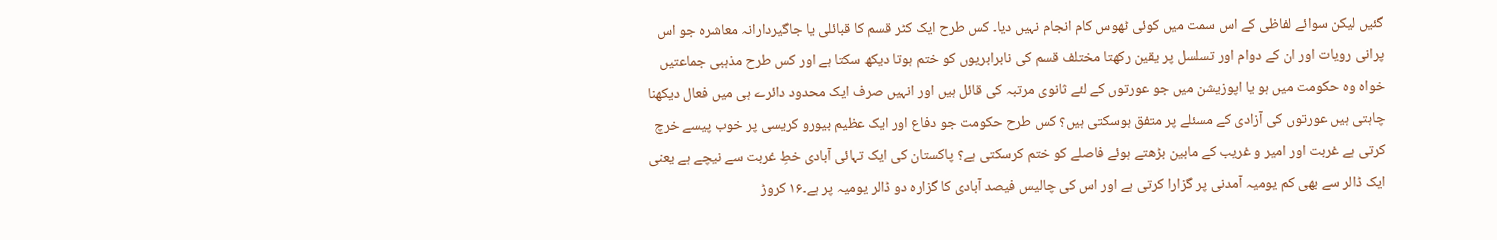گئیں لیکن سوائے لفاظی کے اس سمت میں کوئی ٹھوس کام انجام نہیں دیا۔ کس طرح ایک کٹر قسم کا قبائلی یا جاگیردارانہ معاشرہ جو اس پرانی رویات اور ان کے دوام اور تسلسل پر یقین رکھتا مختلف قسم کی نابرابریوں کو ختم ہوتا دیکھ سکتا ہے اور کس طرح مذہبی جماعتیں خواہ وہ حکومت میں ہو یا اپوزیشن میں جو عورتوں کے لئے ثانوی مرتبہ کی قائل ہیں اور انہیں صرف ایک محدود دائرے ہی میں فعال دیکھنا چاہتی ہیں عورتوں کی آزادی کے مسئلے پر متفق ہوسکتی ہیں؟ کس طرح حکومت جو دفاع اور ایک عظیم بیورو کریسی پر خوب پیسے خرچ کرتی ہے غربت اور امیر و غریب کے مابین بڑھتے ہوئے فاصلے کو ختم کرسکتی ہے؟ پاکستان کی ایک تہائی آبادی خطِ غربت سے نیچے ہے یعنی ایک ڈالر سے بھی کم یومیہ آمدنی پر گزارا کرتی ہے اور اس کی چالیس فیصد آبادی کا گزارہ دو ڈالر یومیہ پر ہے۔۱۶ کروڑ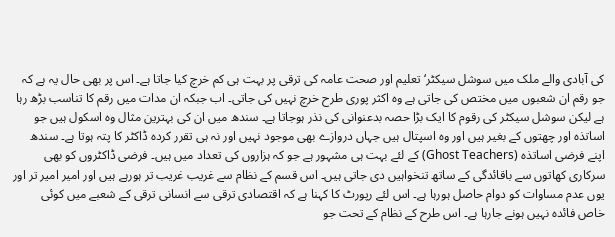کی آبادی والے ملک میں سوشل سیکٹر‘ تعلیم اور صحت عامہ کی ترقی پر بہت ہی کم خرچ کیا جاتا ہے۔ اس پر بھی حال یہ ہے کہ جو رقم ان شعبوں میں مختص کی جاتی ہے وہ اکثر پوری طرح خرچ نہیں کی جاتی۔ اب جبکہ ان مدات میں رقم کا تناسب بڑھ رہا ہے لیکن سوشل سیکٹر کی رقوم کا ایک بڑا حصہ بدعنوانی کی نذر ہوجاتا ہے۔ سندھ میں ان کی بہترین مثال وہ اسکول ہیں جو اساتذہ اور چھتوں کے بغیر ہیں اور وہ اسپتال ہیں جہاں دروازے بھی موجود نہیں اور نہ ہی تقرر کردہ ڈاکٹر کا پتہ ہوتا ہے۔ سندھ اپنے فرضی اساتذہ (Ghost Teachers) کے لئے بہت ہی مشہور ہے جو کہ ہزاروں کی تعداد میں ہیں۔ فرضی ڈاکٹروں کو بھی سرکاری کھاتوں سے باقائدگی کے ساتھ تنخواہیں دی جاتی ہیں۔ اس قسم کے نظام سے غریب غریب تر ہورہے ہیں اور امیر امیر تر اور یوں عدم مساوات کو دوام حاصل ہورہا ہے۔ اس لئے رپورٹ کا کہنا ہے کہ اقتصادی ترقی سے انسانی ترقی کے شعبے میں کوئی خاص فائدہ نہیں ہونے جارہا ہے۔ اس طرح کے نظام کے تحت جو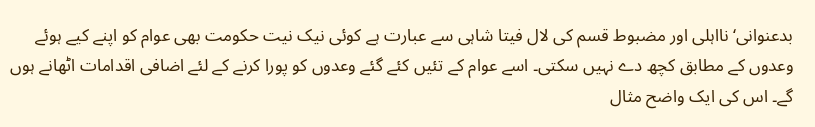بدعنوانی‘ نااہلی اور مضبوط قسم کی لال فیتا شاہی سے عبارت ہے کوئی نیک نیت حکومت بھی عوام کو اپنے کیے ہوئے وعدوں کے مطابق کچھ دے نہیں سکتی۔ اسے عوام کے تئیں کئے گئے وعدوں کو پورا کرنے کے لئے اضافی اقدامات اٹھانے ہوں گے۔ اس کی ایک واضح مثال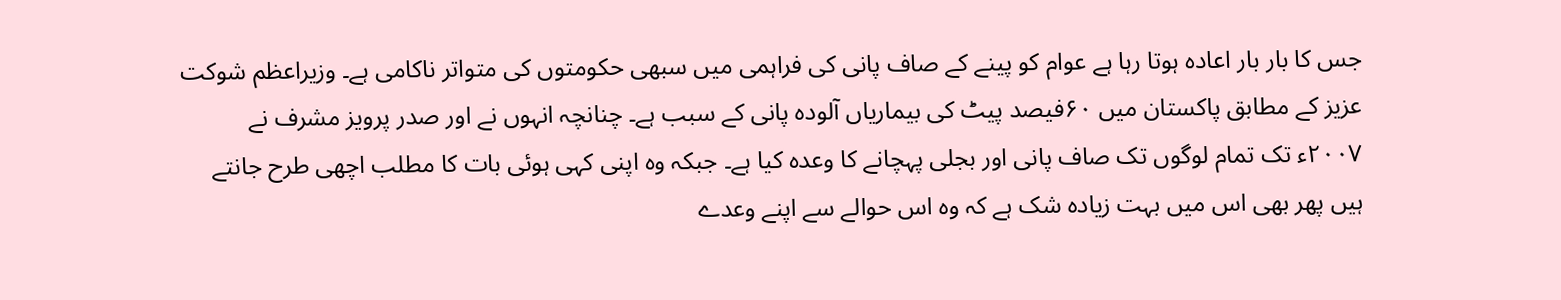جس کا بار بار اعادہ ہوتا رہا ہے عوام کو پینے کے صاف پانی کی فراہمی میں سبھی حکومتوں کی متواتر ناکامی ہے۔ وزیراعظم شوکت عزیز کے مطابق پاکستان میں ۶۰فیصد پیٹ کی بیماریاں آلودہ پانی کے سبب ہے۔ چنانچہ انہوں نے اور صدر پرویز مشرف نے ۲۰۰۷ء تک تمام لوگوں تک صاف پانی اور بجلی پہچانے کا وعدہ کیا ہے۔ جبکہ وہ اپنی کہی ہوئی بات کا مطلب اچھی طرح جانتے ہیں پھر بھی اس میں بہت زیادہ شک ہے کہ وہ اس حوالے سے اپنے وعدے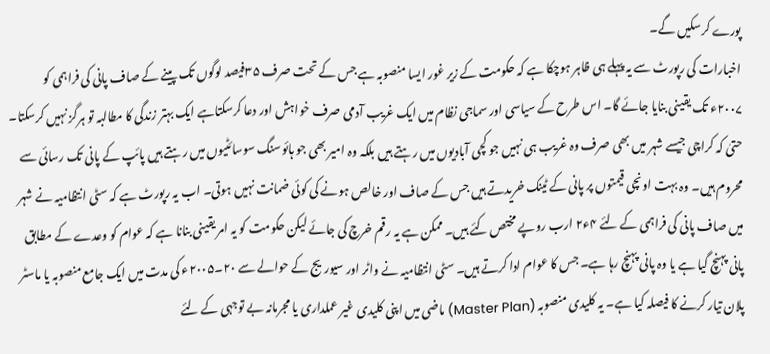پورے کرسکیں گے۔
اخبارات کی رپورٹ سے یہ پہلے ہی ظاہر ہوچکا ہے کہ حکومت کے زیر غور ایسا منصوبہ ہے جس کے تحت صرف ۳۵فیصد لوگوں تک پینے کے صاف پانی کی فراہمی کو ۲۰۰۷ء تک یقینی بنایا جائے گا۔ اس طرح کے سیاسی اور سماجی نظام میں ایک غریب آدمی صرف خواہش اور دعا کرسکتاہے ایک بہتر زندگی کا مطالبہ تو ہرگز نہیں کرسکتا۔ حتیٰ کہ کراچی جیسے شہر میں بھی صرف وہ غریب ہی نہیں جو کچی آبادیوں میں رہتے ہیں بلکہ وہ امیر بھی جو ہائوسنگ سوسائٹیوں میں رہتے ہیں پائپ کے پانی تک رسائی سے محروم ہیں۔ وہ بہت اونچی قیمتوں پر پانی کے ٹینک خریدتے ہیں جس کے صاف اور خالص ہونے کی کوئی ضمانت نہیں ہوتی۔ اب یہ رپورٹ ہے کہ سٹی انتظامیہ نے شہر میں صاف پانی کی فراہمی کے لئے ۴ء۲ ارب روپے مختص کئے ہیں۔ ممکن ہے یہ رقم خرچ کی جائے لیکن حکومت کو یہ امر یقینی بنانا ہے کہ عوام کو وعدے کے مطابق پانی پہنچ گیا ہے یا وہ پانی پہنچ رہا ہے۔ جس کا عوام ادا کرتے ہیں۔ سٹی انتظامیہ نے واٹر اور سیوریج کے حوالے سے ۲۰۔۲۰۰۵ء کی مدت میں ایک جامع منصوبہ یا ماسٹر پلان تیار کرنے کا فیصلہ کیا ہے۔ یہ کلیدی منصوبہ (Master Plan) ماضی میں اپنی کلیدی غیر عملداری یا مجرمانہ بے توجہی کے لئے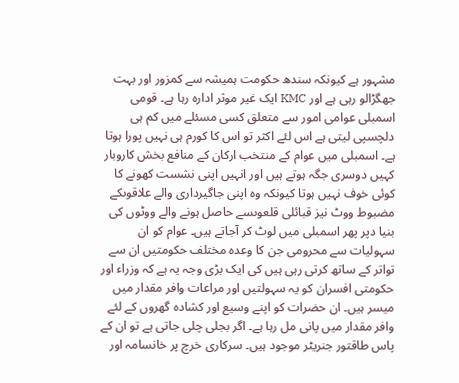مشہور ہے کیونکہ سندھ حکومت ہمیشہ سے کمزور اور بہت جھگڑالو رہی ہے اور KMC ایک غیر موثر ادارہ رہا ہے۔ قومی اسمبلی عوامی امور سے متعلق کسی مسئلے میں کم ہی دلچسپی لیتی ہے اس لئے اکثر تو اس کا کورم ہی نہیں پورا ہوتا ہے۔ اسمبلی میں عوام کے منتخب ارکان کے منافع بخش کاروبار کہیں دوسری جگہ ہوتے ہیں اور انہیں اپنی نشست کھونے کا کوئی خوف نہیں ہوتا کیونکہ وہ اپنی جاگیرداری والے علاقوںکے مضبوط ووٹ نیز قبائلی قلعوںسے حاصل ہونے والے ووٹوں کی بنیا دپر پھر اسمبلی میں لوٹ کر آجاتے ہیں۔ عوام کو ان سہولیات سے محرومی جن کا وعدہ مختلف حکومتیں ان سے تواتر کے ساتھ کرتی رہی ہیں کی ایک بڑی وجہ یہ ہے کہ وزراء اور حکومتی افسران کو یہ سہولتیں اور مراعات وافر مقدار میں میسر ہیں۔ ان حضرات کو اپنے وسیع اور کشادہ گھروں کے لئے وافر مقدار میں پانی مل رہا ہے۔ اگر بجلی چلی جاتی ہے تو ان کے پاس طاقتور جنریٹر موجود ہیں۔ سرکاری خرچ پر خانسامہ اور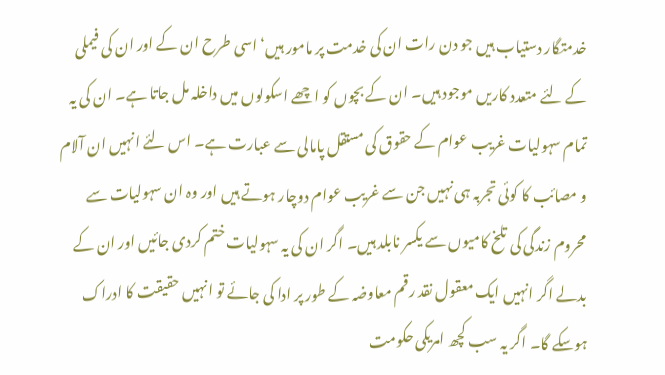خدمتگار دستیاب ہیں جو دن رات ان کی خدمت پر مامور ہیں‘ اسی طرح ان کے اور ان کی فیملی کے لئے متعدد کاریں موجود ہیں۔ ان کے بچوں کو اچھے اسکولوں میں داخلہ مل جاتا ہے۔ ان کی یہ تمام سہولیات غریب عوام کے حقوق کی مستقل پامالی سے عبارت ہے۔ اس لئے انہیں ان آلام و مصائب کا کوئی تجربہ ہی نہیں جن سے غریب عوام دوچار ہوتے ہیں اور وہ ان سہولیات سے محروم زندگی کی تلخ کامیوں سے یکسر نابلد ہیں۔ اگر ان کی یہ سہولیات ختم کردی جائیں اور ان کے بدلے اگر انہیں ایک معقول نقد رقم معاوضہ کے طور پر ادا کی جائے تو انہیں حقیقت کا ادراک ہوسکے گا۔ اگر یہ سب کچھ امریکی حکومت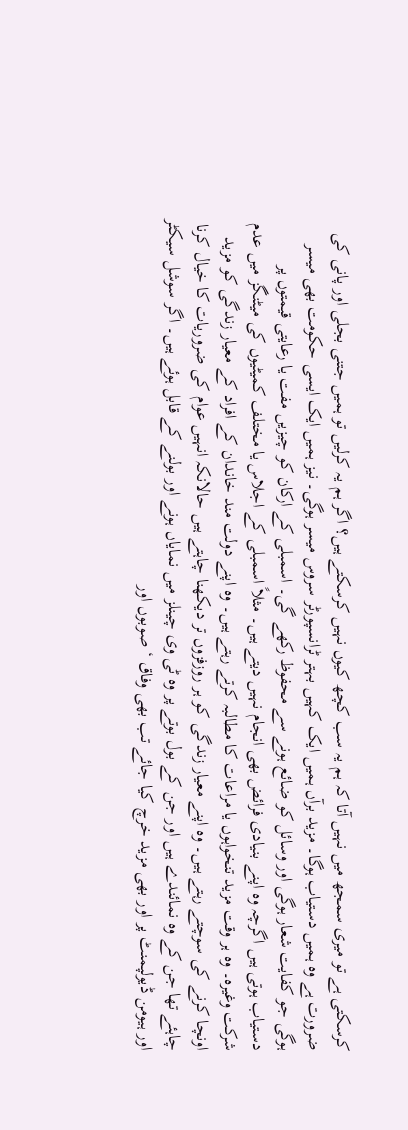کرسکتی ہے تو میری سمجھ میں نہیں آتا کہ ہم یہ سب کچھ کیوں نہیں کرسکتے ہیں؟ اگر ہم یہ کرلیں تو ہمیں جتنی بجلی اور پانی کی ضرورت ہے وہ ہمیں دستیاب ہوگا۔ مزید برآں ہمیں ایک کہیں بہتر ٹرانسپورٹر سروس میسر ہوگی۔ نیز ہمیں ایک ایسی حکومت بھی میسر ہوگی جو کفایت شعار ہوگی اور وسائل کو ضائع ہونے سے محفوظ رکھے گی۔ اسمبلی کے ارکان کو چیزیں مفت یا رعایتی قیمتوں پر دستیاب ہوتی ہیں اگرچہ وہ اپنے بنیادی فرائض بھی انجام نہیں دیتے ہیں۔ مثلاً اسمبلی کے اجلاس یا مختلف کمیٹیوں کی میٹنگز میں عدم شرکت وغیرہ۔ وہ ہر وقت مزید تنخواہوں یا مراعات کا مطالبہ کرتے رہتے ہیں۔ وہ اپنے دولت مند خاندان کے افراد کے معیار زندگی کو مزید اونچا کرنے کی سوچتے رہتے ہیں۔ وہ اپنے معیار زندگی کو ہر روزفزوں تر دیکھنا چاہتے ہیں حالانکہ انہیں عوام کی ضروریات کا خیال کرنا چاہئے تھا جن کے وہ نمائندے ہیں اور جن کے بول بوتے پر وہ ٹی وی چینلز میں نمایاں ہونے اور بولنے کے قابل ہوئے ہیں۔ اگر سوشل سیکٹر اور ہیومن ڈیولپمنٹ پر اور بھی مزید خرچ کیا جائے تب بھی وفاق ‘ صوبوں اور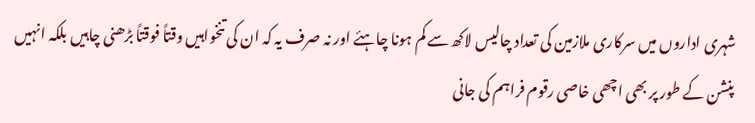شہری اداروں میں سرکاری ملازمین کی تعداد چالیس لاکھ سے کم ہونا چاہئے اور نہ صرف یہ کہ ان کی تنخواہیں وقتاً فوقتاً بڑھنی چاہیں بلکہ انہیں پنشن کے طور پر بھی اچھی خاصی رقوم فراہم کی جانی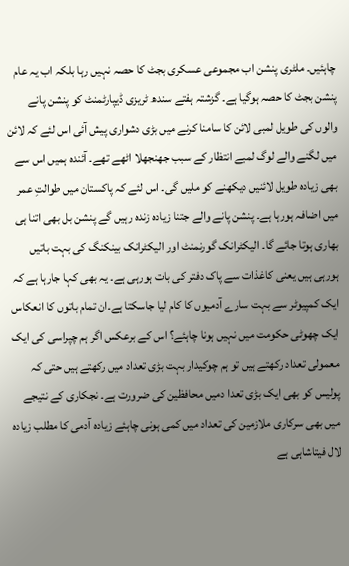چاہئیں۔ ملٹری پنشن اب مجموعی عسکری بجٹ کا حصہ نہیں رہا بلکہ اب یہ عام پنشن بجٹ کا حصہ ہوگیا ہے۔ گزشتہ ہفتے سندھ ٹریزی ڈیپارٹمنٹ کو پنشن پانے والوں کی طویل لمبی لائن کا سامنا کرنے میں بڑی دشواری پیش آئی اس لئے کہ لائن میں لگنے والے لوگ لمبے انتظار کے سبب جھنجھلا اٹھے تھے۔ آئندہ ہمیں اس سے بھی زیادہ طویل لائنیں دیکھنے کو ملیں گی۔ اس لئے کہ پاکستان میں طوالتِ عمر میں اضافہ ہورہا ہے۔ پنشن پانے والے جتنا زیادہ زندہ رہیں گے پنشن بل بھی اتنا ہی بھاری ہوتا جائے گا۔ الیکٹرانک گورنمنٹ اور الیکٹرانک بینکنگ کی بہت باتیں ہورہی ہیں یعنی کاغذات سے پاک دفتر کی بات ہورہی ہے۔ یہ بھی کہا جارہا ہے کہ ایک کمپیوٹر سے بہت سارے آدمیوں کا کام لیا جاسکتا ہے۔ان تمام باتوں کا انعکاس ایک چھوٹی حکومت میں نہیں ہونا چاہئے؟ اس کے برعکس اگر ہم چپراسی کی ایک معمولی تعداد رکھتے ہیں تو ہم چوکیدار بہت بڑی تعداد میں رکھتے ہیں حتی کہ پولیس کو بھی ایک بڑی تعدا دمیں محافظین کی ضرورت ہے۔ نجکاری کے نتیجے میں بھی سرکاری ملازمین کی تعداد میں کمی ہونی چاہئے زیادہ آدمی کا مطلب زیادہ لال فیتاشاہی ہے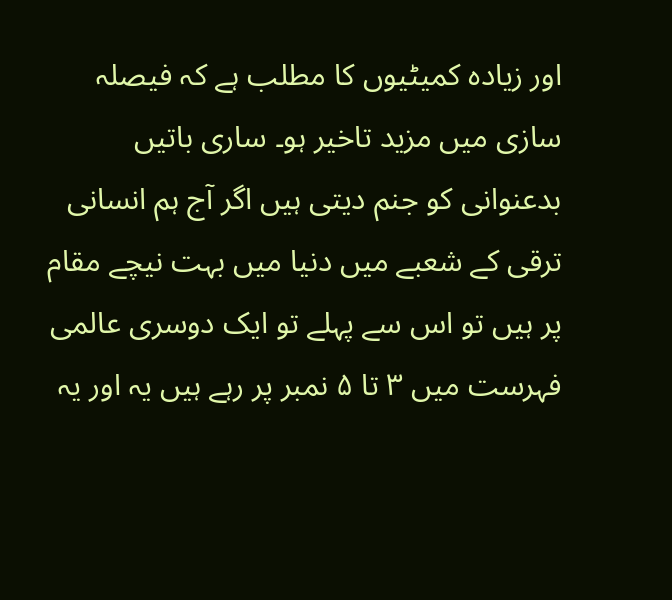اور زیادہ کمیٹیوں کا مطلب ہے کہ فیصلہ سازی میں مزید تاخیر ہو۔ ساری باتیں بدعنوانی کو جنم دیتی ہیں اگر آج ہم انسانی ترقی کے شعبے میں دنیا میں بہت نیچے مقام پر ہیں تو اس سے پہلے تو ایک دوسری عالمی فہرست میں ۳ تا ۵ نمبر پر رہے ہیں یہ اور یہ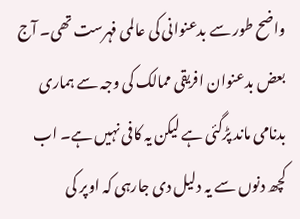واضح طور سے بدعنوانی کی عالمی فہرست تھی۔ آج بعض بدعنوان افریقی ممالک کی وجہ سے ہماری بدنامی ماند پڑگئی ہے لیکن یہ کافی نہیں ہے۔ اب کچھ دنوں سے یہ دلیل دی جارہی کہ اوپر کی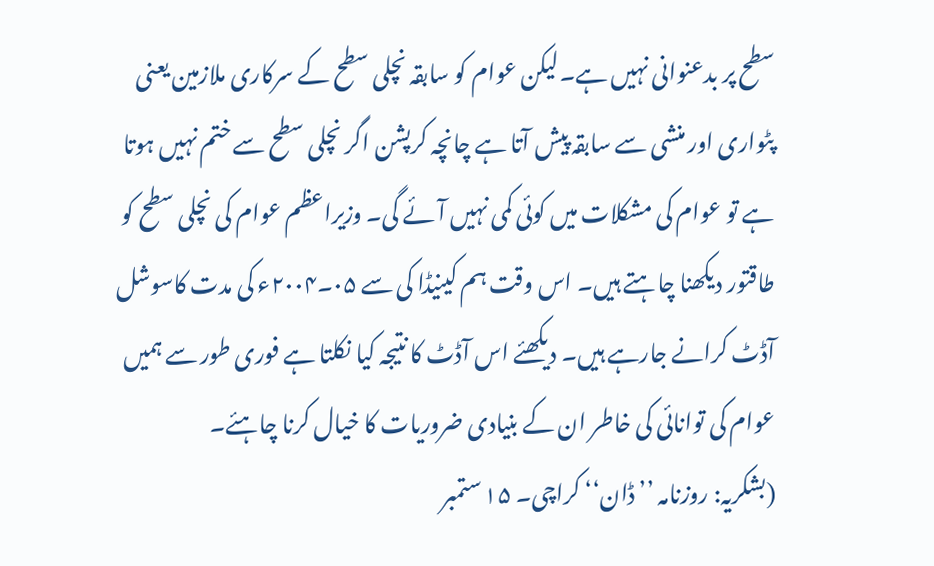سطح پر بدعنوانی نہیں ہے۔لیکن عوام کو سابقہ نچلی سطح کے سرکاری ملازمین یعنی پٹواری اور منشی سے سابقہ پیش آتا ہے چانچہ کرپشن اگر نچلی سطح سے ختم نہیں ہوتا ہے تو عوام کی مشکلات میں کوئی کمی نہیں آئے گی۔ وزیراعظم عوام کی نچلی سطح کو طاقتور دیکھنا چاہتے ہیں۔ اس وقت ہم کینیڈا کی سے ۰۵۔۲۰۰۴ء کی مدت کاسوشل آڈٹ کرانے جارہے ہیں۔ دیکھئے اس آڈٹ کا نتیجہ کیا نکلتا ہے فوری طور سے ہمیں عوام کی توانائی کی خاطر ان کے بنیادی ضروریات کا خیال کرنا چاہئے۔
(بشکریہ: روزنامہ ’’ڈان‘‘ کراچی۔ ۱۵ ستمبر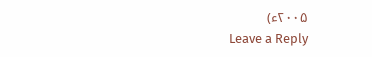۲۰۰۵ء)
Leave a Reply